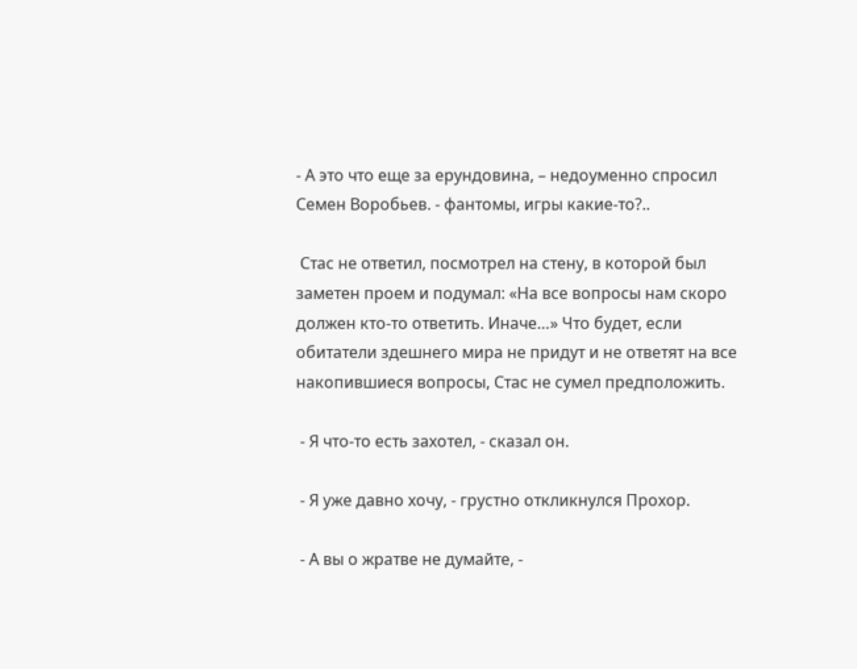- А это что еще за ерундовина, – недоуменно спросил Семен Воробьев. - фантомы, игры какие-то?..

 Стас не ответил, посмотрел на стену, в которой был заметен проем и подумал: «На все вопросы нам скоро должен кто-то ответить. Иначе…» Что будет, если обитатели здешнего мира не придут и не ответят на все накопившиеся вопросы, Стас не сумел предположить.

 - Я что-то есть захотел, - сказал он.

 - Я уже давно хочу, - грустно откликнулся Прохор.

 - А вы о жратве не думайте, -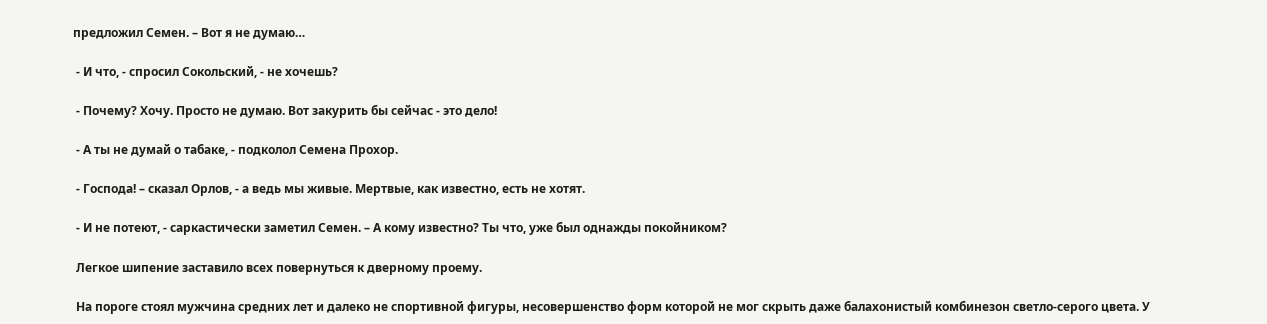предложил Семен. – Вот я не думаю…

 - И что, - спросил Сокольский, - не хочешь?

 - Почему? Хочу. Просто не думаю. Вот закурить бы сейчас - это дело!

 - А ты не думай о табаке, - подколол Семена Прохор.

 - Господа! – сказал Орлов, - а ведь мы живые. Мертвые, как известно, есть не хотят.

 - И не потеют, - саркастически заметил Семен. – А кому известно? Ты что, уже был однажды покойником?

 Легкое шипение заставило всех повернуться к дверному проему.

 На пороге стоял мужчина средних лет и далеко не спортивной фигуры, несовершенство форм которой не мог скрыть даже балахонистый комбинезон светло-серого цвета. У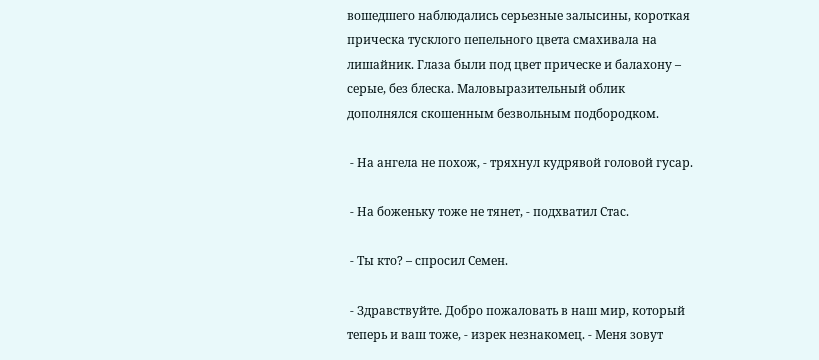вошедшего наблюдались серьезные залысины, короткая прическа тусклого пепельного цвета смахивала на лишайник. Глаза были под цвет прическе и балахону – серые, без блеска. Маловыразительный облик дополнялся скошенным безвольным подбородком.

 - На ангела не похож, - тряхнул кудрявой головой гусар.

 - На боженьку тоже не тянет, - подхватил Стас.

 - Ты кто? – спросил Семен.

 - Здравствуйте. Добро пожаловать в наш мир, который теперь и ваш тоже, - изрек незнакомец. - Меня зовут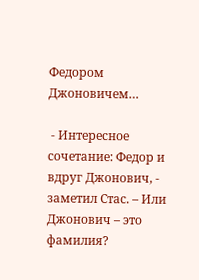Федором Джоновичем…

 - Интересное сочетание: Федор и вдруг Джонович, - заметил Стас. – Или Джонович – это фамилия?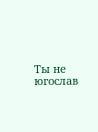Ты не югослав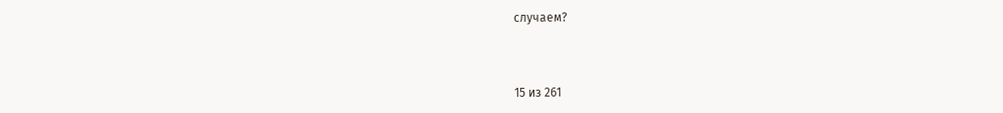случаем?



15 из 261